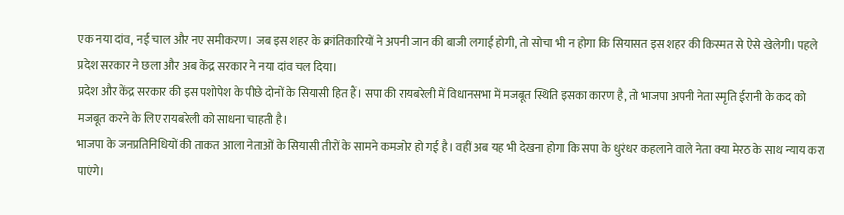एक नया दांव, नई चाल और नए समीकरण। जब इस शहर के क्रांतिकारियों ने अपनी जान की बाजी लगाई होगी, तो सोचा भी न होगा कि सियासत इस शहर की किस्मत से ऐसे खेलेगी। पहले प्रदेश सरकार ने छला और अब केंद्र सरकार ने नया दांव चल दिया।
प्रदेश और केंद्र सरकार की इस पशोपेश के पीछे दोनों के सियासी हित हैं। सपा की रायबरेली में विधानसभा में मजबूत स्थिति इसका कारण है, तो भाजपा अपनी नेता स्मृति ईरानी के कद को मजबूत करने के लिए रायबरेली को साधना चाहती है।
भाजपा के जनप्रतिनिधियों की ताकत आला नेताओं के सियासी तीरों के सामने कमजोर हो गई है। वहीं अब यह भी देखना होगा कि सपा के धुरंधर कहलाने वाले नेता क्या मेरठ के साथ न्याय करा पाएंगे।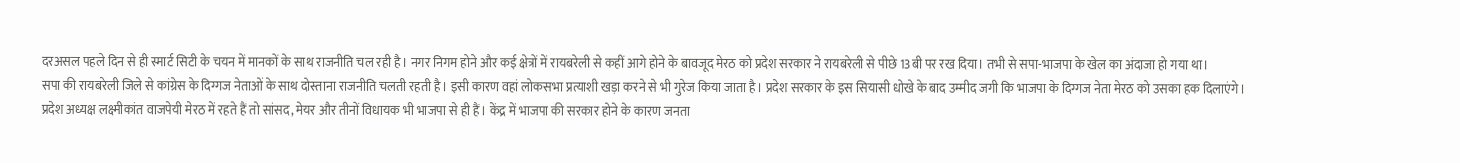दरअसल पहले दिन से ही स्मार्ट सिटी के चयन में मानकों के साथ राजनीति चल रही है। नगर निगम होने और कई क्षेत्रों में रायबरेली से कहीं आगे होने के बावजूद मेरठ को प्रदेश सरकार ने रायबरेली से पीछे 13बी पर रख दिया। तभी से सपा-भाजपा के खेल का अंदाजा हो गया था।
सपा की रायबरेली जिले से कांग्रेस के दिग्गज नेताओं के साथ दोस्ताना राजनीति चलती रहती है। इसी कारण वहां लोकसभा प्रत्याशी खड़ा करने से भी गुरेज किया जाता है। प्रदेश सरकार के इस सियासी धोखे के बाद उम्मीद जगी कि भाजपा के दिग्गज नेता मेरठ को उसका हक दिलाएंगे।
प्रदेश अध्यक्ष लक्ष्मीकांत वाजपेयी मेरठ में रहते हैं तो सांसद, मेयर और तीनों विधायक भी भाजपा से ही हैं। केंद्र में भाजपा की सरकार होने के कारण जनता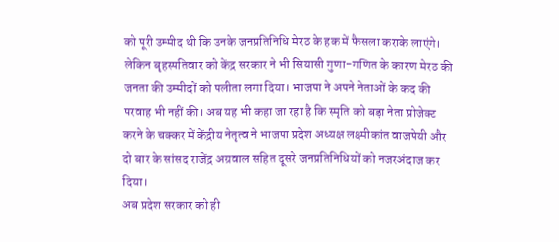को पूरी उम्मीद थी कि उनके जनप्रतिनिधि मेरठ के हक में फैसला कराके लाएंगे। लेकिन बृहस्पतिवार को केंद्र सरकार ने भी सियासी गुणा-गणित के कारण मेरठ की जनता की उम्मीदों को पलीता लगा दिया। भाजपा ने अपने नेताओं के कद की परवाह भी नहीं की। अब यह भी कहा जा रहा है कि स्मृति को बड़ा नेता प्रोजेक्ट करने के चक्कर में केंद्रीय नेतृत्व ने भाजपा प्रदेश अध्यक्ष लक्ष्मीकांत वाजपेयी और दो बार के सांसद राजेंद्र अग्रवाल सहित दूसरे जनप्रतिनिधियों को नजरअंदाज कर दिया।
अब प्रदेश सरकार को ही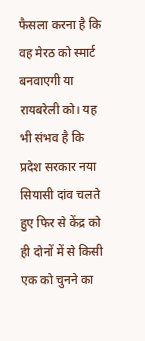फैसला करना है कि वह मेरठ को स्मार्ट बनवाएगी या रायबरेली को। यह भी संभव है कि प्रदेश सरकार नया सियासी दांव चलते हुए फिर से केंद्र को ही दोनों में से किसी एक को चुनने का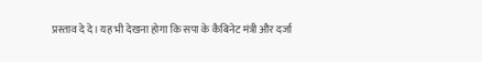प्रस्ताव दे दे। यह भी देखना होगा कि सपा के कैबिनेट मंत्री और दर्जा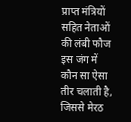प्राप्त मंत्रियों सहित नेताओं की लंबी फौज इस जंग में कौन सा ऐसा तीर चलाती है, जिससे मेरठ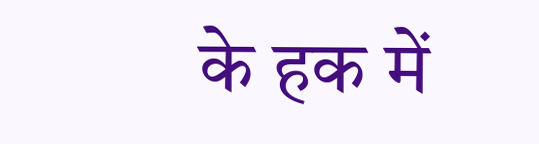के हक में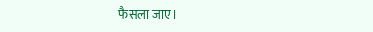फैसला जाए।